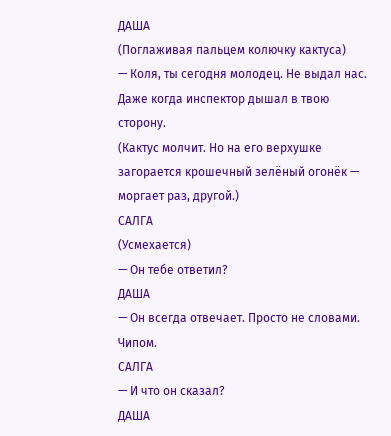ДАША
(Поглаживая пальцем колючку кактуса)
— Коля, ты сегодня молодец. Не выдал нас. Даже когда инспектор дышал в твою сторону.
(Кактус молчит. Но на его верхушке загорается крошечный зелёный огонёк — моргает раз, другой.)
САЛГА
(Усмехается)
— Он тебе ответил?
ДАША
— Он всегда отвечает. Просто не словами. Чипом.
САЛГА
— И что он сказал?
ДАША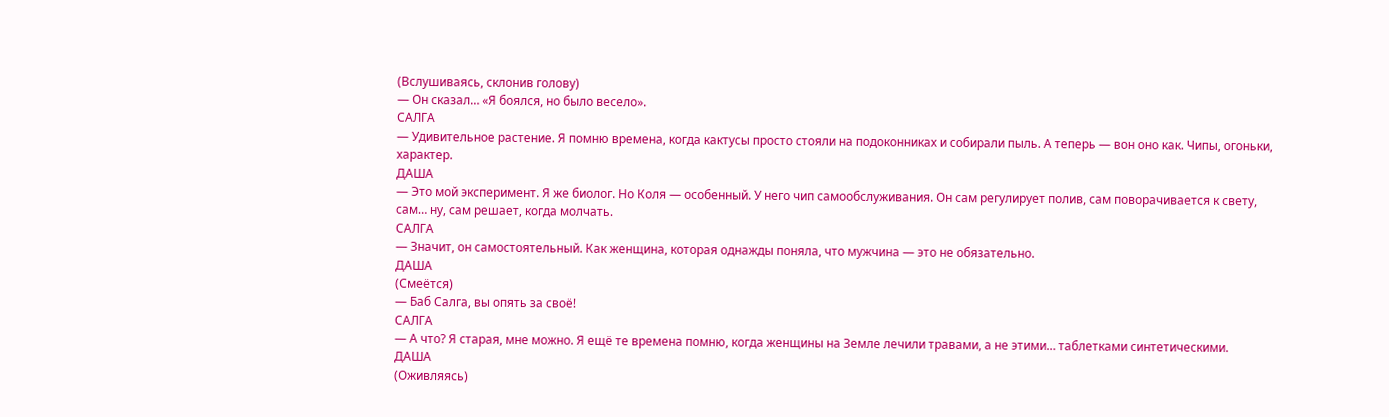(Вслушиваясь, склонив голову)
— Он сказал… «Я боялся, но было весело».
САЛГА
— Удивительное растение. Я помню времена, когда кактусы просто стояли на подоконниках и собирали пыль. А теперь — вон оно как. Чипы, огоньки, характер.
ДАША
— Это мой эксперимент. Я же биолог. Но Коля — особенный. У него чип самообслуживания. Он сам регулирует полив, сам поворачивается к свету, сам… ну, сам решает, когда молчать.
САЛГА
— Значит, он самостоятельный. Как женщина, которая однажды поняла, что мужчина — это не обязательно.
ДАША
(Смеётся)
— Баб Салга, вы опять за своё!
САЛГА
— А что? Я старая, мне можно. Я ещё те времена помню, когда женщины на Земле лечили травами, а не этими… таблетками синтетическими.
ДАША
(Оживляясь)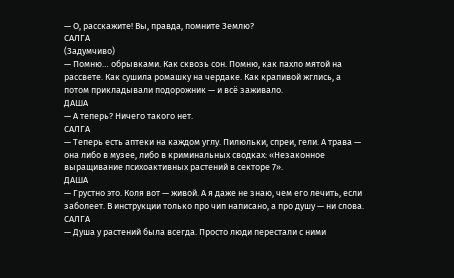— О, расскажите! Вы, правда, помните Землю?
САЛГА
(Задумчиво)
— Помню… обрывками. Как сквозь сон. Помню, как пахло мятой на рассвете. Как сушила ромашку на чердаке. Как крапивой жглись, а потом прикладывали подорожник — и всё заживало.
ДАША
— А теперь? Ничего такого нет.
САЛГА
— Теперь есть аптеки на каждом углу. Пилюльки, спреи, гели. А трава — она либо в музее, либо в криминальных сводках: «Незаконное выращивание психоактивных растений в секторе 7».
ДАША
— Грустно это. Коля вот — живой. А я даже не знаю, чем его лечить, если заболеет. В инструкции только про чип написано, а про душу — ни слова.
САЛГА
— Душа у растений была всегда. Просто люди перестали с ними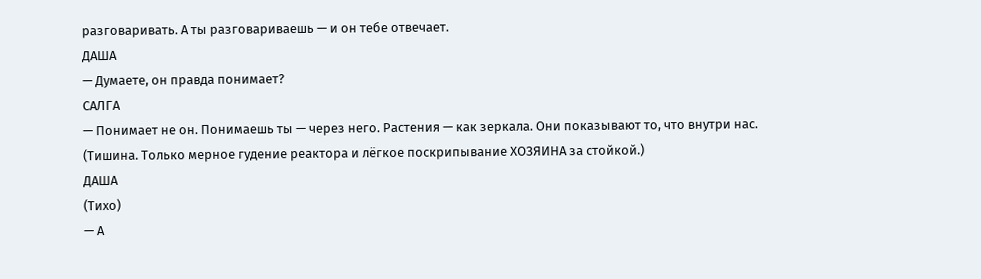разговаривать. А ты разговариваешь — и он тебе отвечает.
ДАША
— Думаете, он правда понимает?
САЛГА
— Понимает не он. Понимаешь ты — через него. Растения — как зеркала. Они показывают то, что внутри нас.
(Тишина. Только мерное гудение реактора и лёгкое поскрипывание ХОЗЯИНА за стойкой.)
ДАША
(Тихо)
— А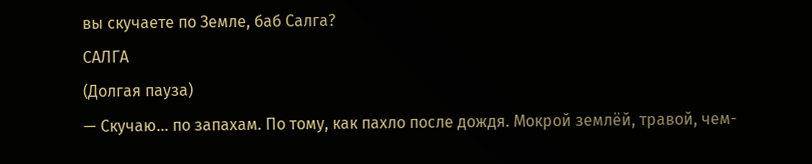вы скучаете по Земле, баб Салга?
САЛГА
(Долгая пауза)
— Скучаю… по запахам. По тому, как пахло после дождя. Мокрой землёй, травой, чем-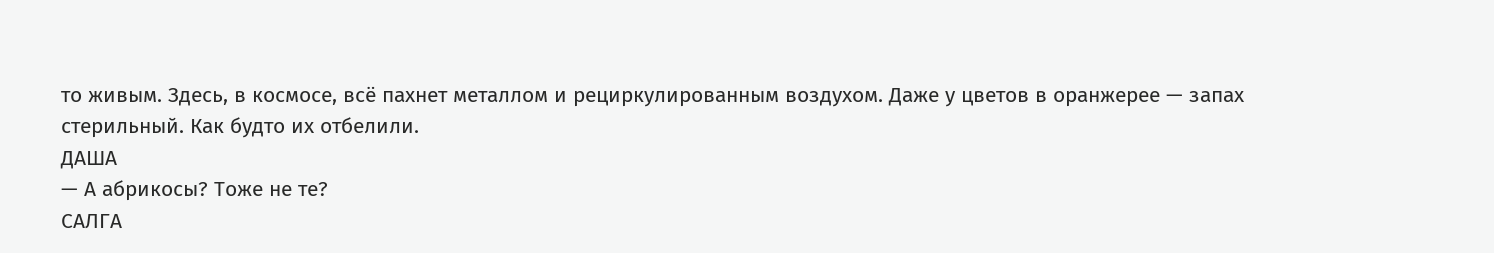то живым. Здесь, в космосе, всё пахнет металлом и рециркулированным воздухом. Даже у цветов в оранжерее — запах стерильный. Как будто их отбелили.
ДАША
— А абрикосы? Тоже не те?
САЛГА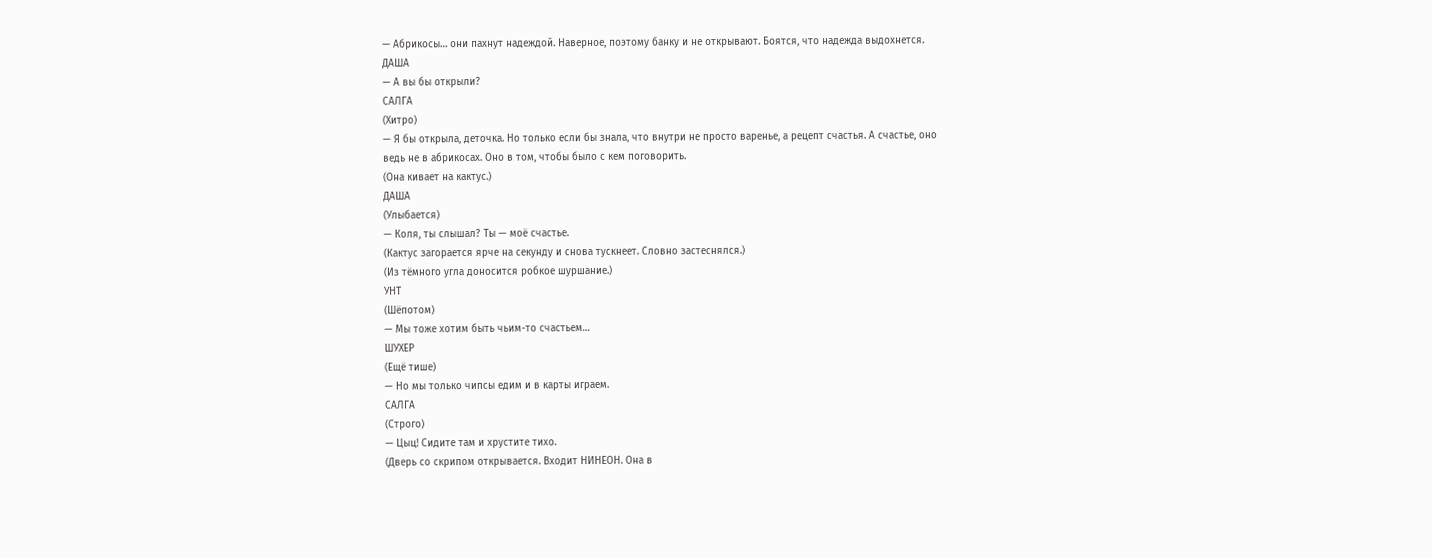— Абрикосы… они пахнут надеждой. Наверное, поэтому банку и не открывают. Боятся, что надежда выдохнется.
ДАША
— А вы бы открыли?
САЛГА
(Хитро)
— Я бы открыла, деточка. Но только если бы знала, что внутри не просто варенье, а рецепт счастья. А счастье, оно ведь не в абрикосах. Оно в том, чтобы было с кем поговорить.
(Она кивает на кактус.)
ДАША
(Улыбается)
— Коля, ты слышал? Ты — моё счастье.
(Кактус загорается ярче на секунду и снова тускнеет. Словно застеснялся.)
(Из тёмного угла доносится робкое шуршание.)
УНТ
(Шёпотом)
— Мы тоже хотим быть чьим-то счастьем…
ШУХЕР
(Ещё тише)
— Но мы только чипсы едим и в карты играем.
САЛГА
(Строго)
— Цыц! Сидите там и хрустите тихо.
(Дверь со скрипом открывается. Входит НИНЕОН. Она в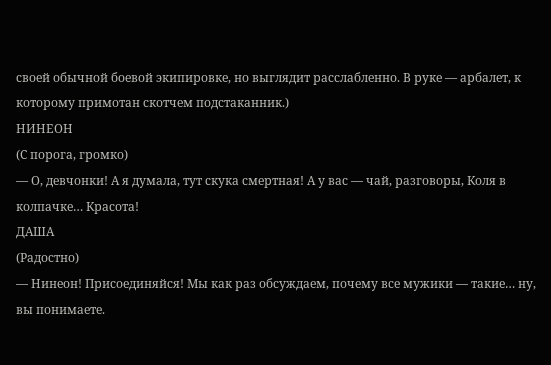своей обычной боевой экипировке, но выглядит расслабленно. В руке — арбалет, к которому примотан скотчем подстаканник.)
НИНЕОН
(С порога, громко)
— О, девчонки! А я думала, тут скука смертная! А у вас — чай, разговоры, Коля в колпачке… Красота!
ДАША
(Радостно)
— Нинеон! Присоединяйся! Мы как раз обсуждаем, почему все мужики — такие… ну, вы понимаете.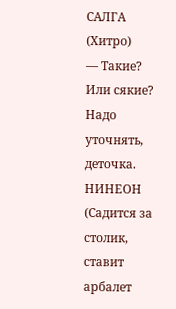САЛГА
(Хитро)
— Такие? Или сякие? Надо уточнять, деточка.
НИНЕОН
(Садится за столик, ставит арбалет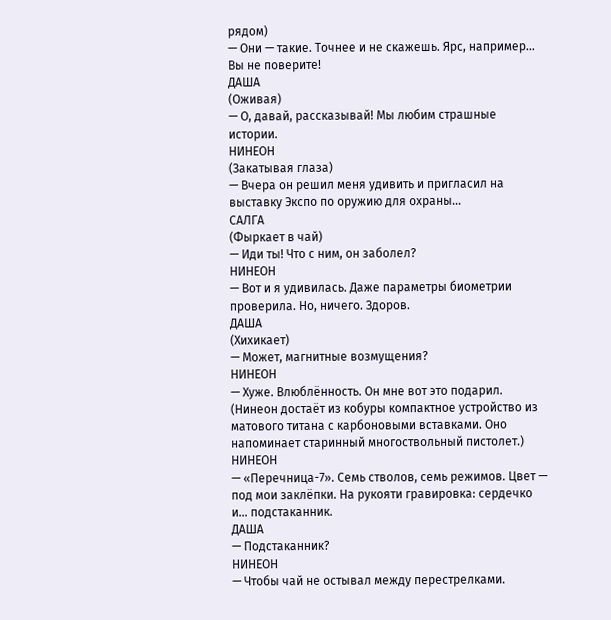рядом)
— Они — такие. Точнее и не скажешь. Ярс, например… Вы не поверите!
ДАША
(Оживая)
— О, давай, рассказывай! Мы любим страшные истории.
НИНЕОН
(Закатывая глаза)
— Вчера он решил меня удивить и пригласил на выставку Экспо по оружию для охраны…
САЛГА
(Фыркает в чай)
— Иди ты! Что с ним, он заболел?
НИНЕОН
— Вот и я удивилась. Даже параметры биометрии проверила. Но, ничего. Здоров.
ДАША
(Хихикает)
— Может, магнитные возмущения?
НИНЕОН
— Хуже. Влюблённость. Он мне вот это подарил.
(Нинеон достаёт из кобуры компактное устройство из матового титана с карбоновыми вставками. Оно напоминает старинный многоствольный пистолет.)
НИНЕОН
— «Перечница-7». Семь стволов, семь режимов. Цвет — под мои заклёпки. На рукояти гравировка: сердечко и… подстаканник.
ДАША
— Подстаканник?
НИНЕОН
— Чтобы чай не остывал между перестрелками.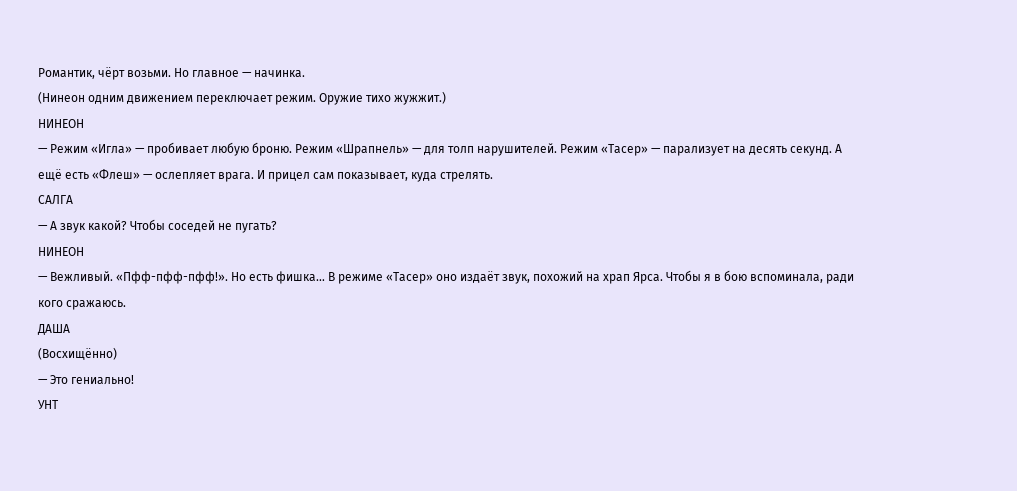Романтик, чёрт возьми. Но главное — начинка.
(Нинеон одним движением переключает режим. Оружие тихо жужжит.)
НИНЕОН
— Режим «Игла» — пробивает любую броню. Режим «Шрапнель» — для толп нарушителей. Режим «Тасер» — парализует на десять секунд. А ещё есть «Флеш» — ослепляет врага. И прицел сам показывает, куда стрелять.
САЛГА
— А звук какой? Чтобы соседей не пугать?
НИНЕОН
— Вежливый. «Пфф-пфф-пфф!». Но есть фишка… В режиме «Тасер» оно издаёт звук, похожий на храп Ярса. Чтобы я в бою вспоминала, ради кого сражаюсь.
ДАША
(Восхищённо)
— Это гениально!
УНТ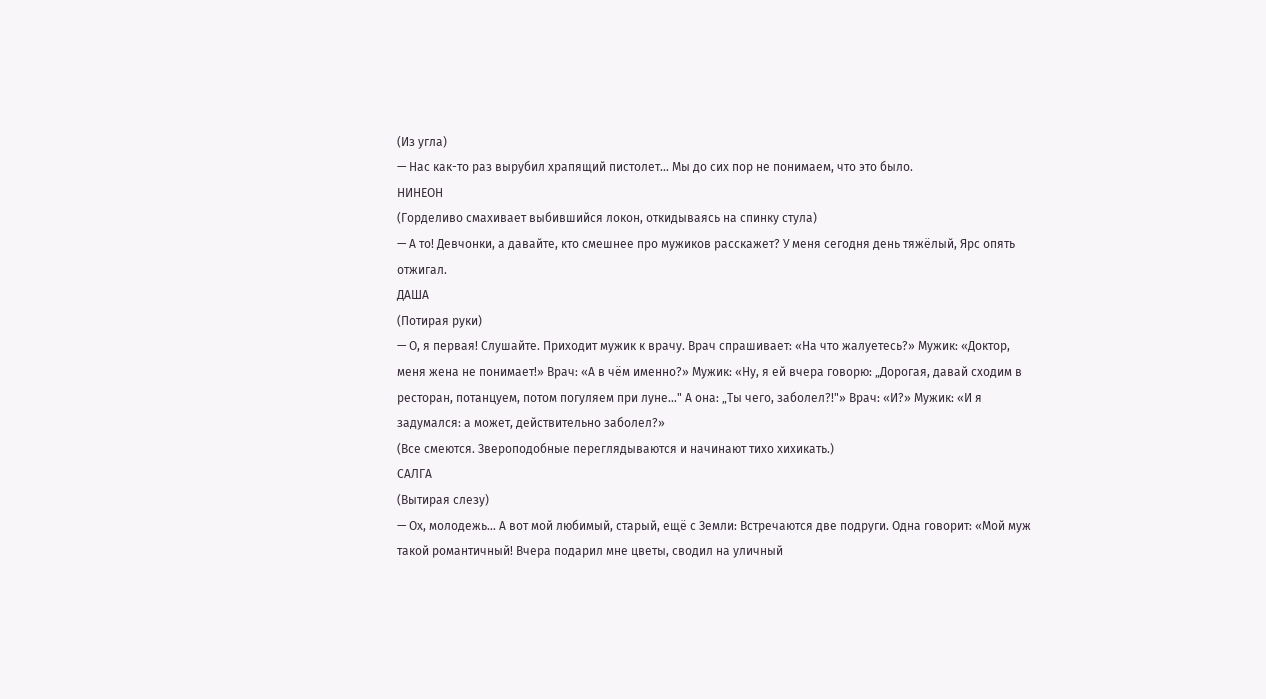(Из угла)
— Нас как-то раз вырубил храпящий пистолет… Мы до сих пор не понимаем, что это было.
НИНЕОН
(Горделиво смахивает выбившийся локон, откидываясь на спинку стула)
— А то! Девчонки, а давайте, кто смешнее про мужиков расскажет? У меня сегодня день тяжёлый, Ярс опять отжигал.
ДАША
(Потирая руки)
— О, я первая! Слушайте. Приходит мужик к врачу. Врач спрашивает: «На что жалуетесь?» Мужик: «Доктор, меня жена не понимает!» Врач: «А в чём именно?» Мужик: «Ну, я ей вчера говорю: „Дорогая, давай сходим в ресторан, потанцуем, потом погуляем при луне…" А она: „Ты чего, заболел?!"» Врач: «И?» Мужик: «И я задумался: а может, действительно заболел?»
(Все смеются. Звероподобные переглядываются и начинают тихо хихикать.)
САЛГА
(Вытирая слезу)
— Ох, молодежь… А вот мой любимый, старый, ещё с Земли: Встречаются две подруги. Одна говорит: «Мой муж такой романтичный! Вчера подарил мне цветы, сводил на уличный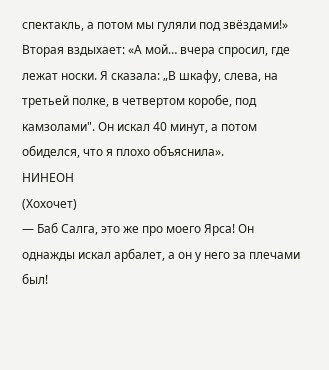спектакль, а потом мы гуляли под звёздами!» Вторая вздыхает: «А мой… вчера спросил, где лежат носки. Я сказала: „В шкафу, слева, на третьей полке, в четвертом коробе, под камзолами". Он искал 40 минут, а потом обиделся, что я плохо объяснила».
НИНЕОН
(Хохочет)
— Баб Салга, это же про моего Ярса! Он однажды искал арбалет, а он у него за плечами был!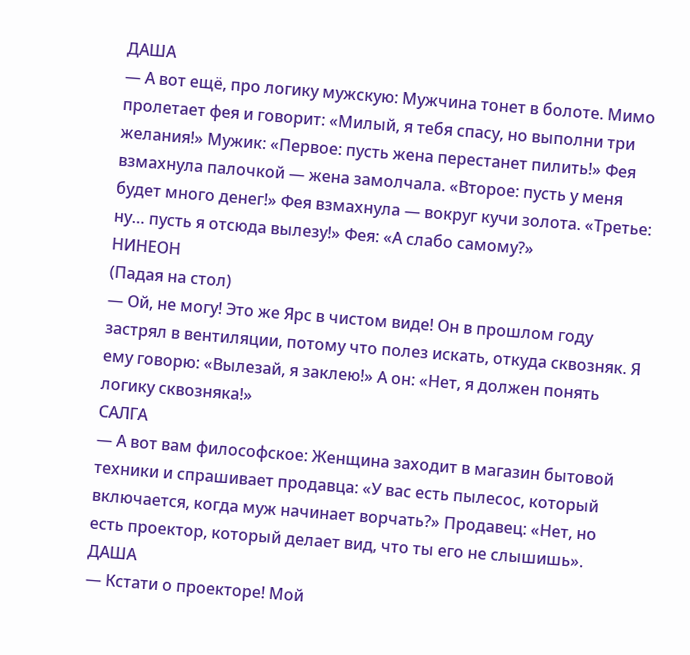ДАША
— А вот ещё, про логику мужскую: Мужчина тонет в болоте. Мимо пролетает фея и говорит: «Милый, я тебя спасу, но выполни три желания!» Мужик: «Первое: пусть жена перестанет пилить!» Фея взмахнула палочкой — жена замолчала. «Второе: пусть у меня будет много денег!» Фея взмахнула — вокруг кучи золота. «Третье: ну… пусть я отсюда вылезу!» Фея: «А слабо самому?»
НИНЕОН
(Падая на стол)
— Ой, не могу! Это же Ярс в чистом виде! Он в прошлом году застрял в вентиляции, потому что полез искать, откуда сквозняк. Я ему говорю: «Вылезай, я заклею!» А он: «Нет, я должен понять логику сквозняка!»
САЛГА
— А вот вам философское: Женщина заходит в магазин бытовой техники и спрашивает продавца: «У вас есть пылесос, который включается, когда муж начинает ворчать?» Продавец: «Нет, но есть проектор, который делает вид, что ты его не слышишь».
ДАША
— Кстати о проекторе! Мой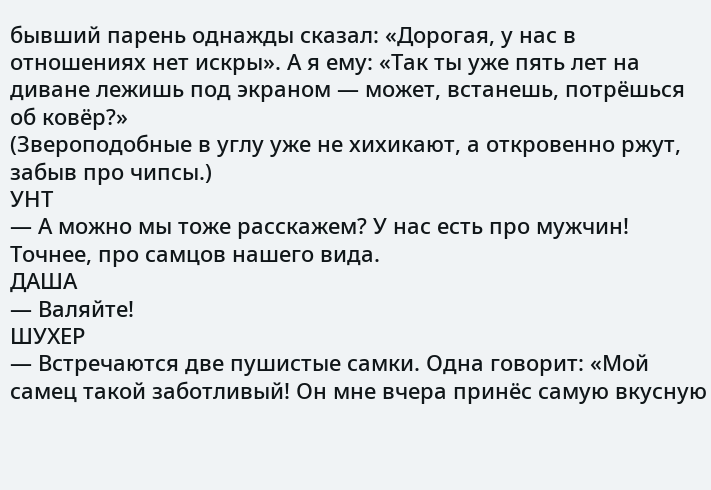бывший парень однажды сказал: «Дорогая, у нас в отношениях нет искры». А я ему: «Так ты уже пять лет на диване лежишь под экраном — может, встанешь, потрёшься об ковёр?»
(Звероподобные в углу уже не хихикают, а откровенно ржут, забыв про чипсы.)
УНТ
— А можно мы тоже расскажем? У нас есть про мужчин! Точнее, про самцов нашего вида.
ДАША
— Валяйте!
ШУХЕР
— Встречаются две пушистые самки. Одна говорит: «Мой самец такой заботливый! Он мне вчера принёс самую вкусную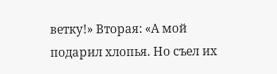ветку!» Вторая: «А мой подарил хлопья. Но съел их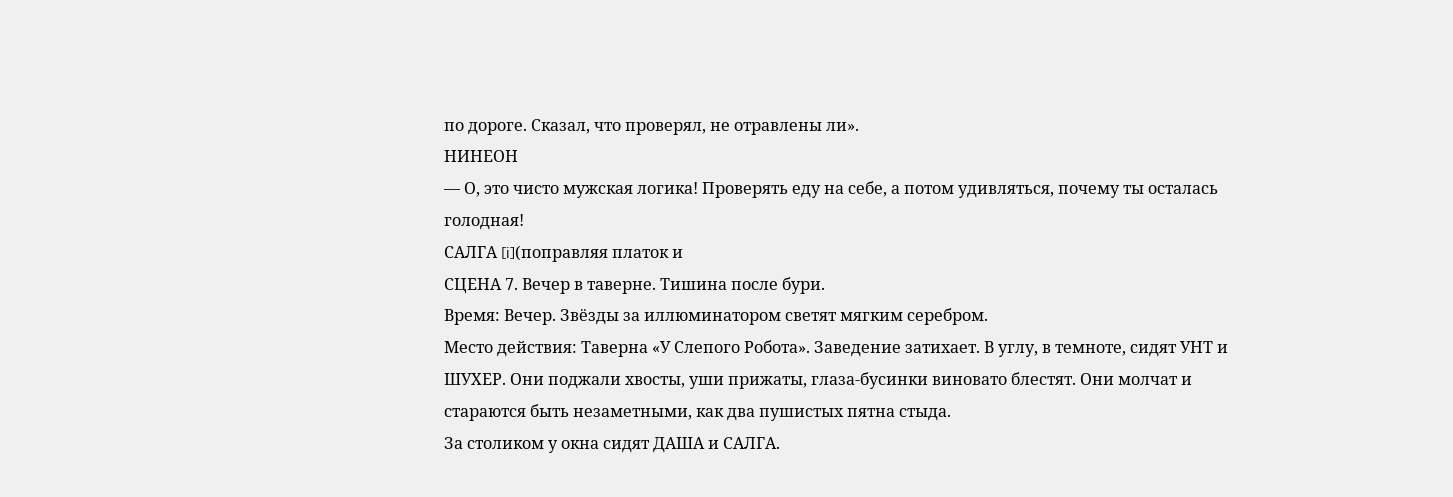по дороге. Сказал, что проверял, не отравлены ли».
НИНЕОН
— О, это чисто мужская логика! Проверять еду на себе, а потом удивляться, почему ты осталась голодная!
САЛГА [i](поправляя платок и
СЦЕНА 7. Вечер в таверне. Тишина после бури.
Время: Вечер. Звёзды за иллюминатором светят мягким серебром.
Место действия: Таверна «У Слепого Робота». Заведение затихает. В углу, в темноте, сидят УНТ и ШУХЕР. Они поджали хвосты, уши прижаты, глаза-бусинки виновато блестят. Они молчат и стараются быть незаметными, как два пушистых пятна стыда.
За столиком у окна сидят ДАША и САЛГА.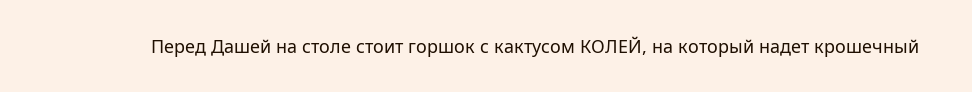Перед Дашей на столе стоит горшок с кактусом КОЛЕЙ, на который надет крошечный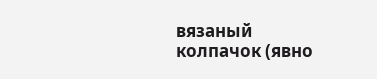вязаный колпачок (явно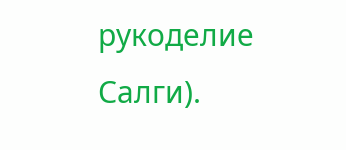рукоделие Салги).